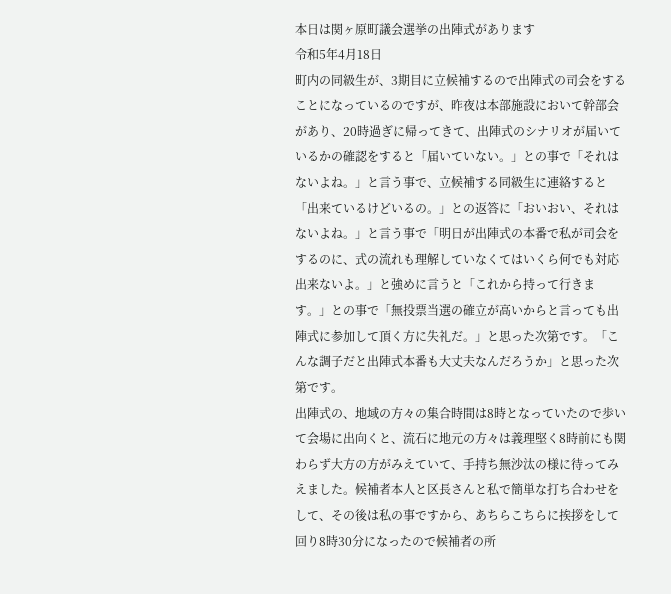本日は関ヶ原町議会選挙の出陣式があります
令和5年4月18日
町内の同級生が、3期目に立候補するので出陣式の司会をすることになっているのですが、昨夜は本部施設において幹部会があり、20時過ぎに帰ってきて、出陣式のシナリオが届いているかの確認をすると「届いていない。」との事で「それはないよね。」と言う事で、立候補する同級生に連絡すると「出来ているけどいるの。」との返答に「おいおい、それはないよね。」と言う事で「明日が出陣式の本番で私が司会をするのに、式の流れも理解していなくてはいくら何でも対応出来ないよ。」と強めに言うと「これから持って行きます。」との事で「無投票当選の確立が高いからと言っても出陣式に参加して頂く方に失礼だ。」と思った次第です。「こんな調子だと出陣式本番も大丈夫なんだろうか」と思った次第です。
出陣式の、地域の方々の集合時間は8時となっていたので歩いて会場に出向くと、流石に地元の方々は義理堅く8時前にも関わらず大方の方がみえていて、手持ち無沙汰の様に待ってみえました。候補者本人と区長さんと私で簡単な打ち合わせをして、その後は私の事ですから、あちらこちらに挨拶をして回り8時30分になったので候補者の所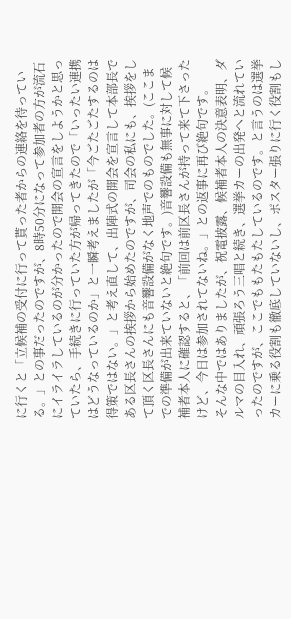に行くと「立候補の受付に行って貰った者からの連絡を待っている。」との事だったのですが、8時50分になって参加者の方が流石にイライラしているのが分かったので開会の宣言をしようかと思っていたら、手続きに行っていた方が帰ってきたので「いったい連携はどうなっているのか」と一瞬考えましたが「今ごたごたするのは得策ではない。」と考え直して、出陣式の開会を宣言して本部長である区長さんの挨拶から始めたのですが、司会の私にも、挨拶をして頂く区長さんにも音響設備がなく地声でのものでした。(ここまでの準備が出来ていないと絶句です。)音響設備も無事に対して候補者本人に確認すると、「前回は前区長さんが持って来て下さったけど、今日は参加されてないね。」との返事に再び絶句です。
そんな中ではありましたが、祝電披露、候補者本人の決意表明、ダルマの目入れ、頑張ろう三唱と続き、選挙カーの出発へと流れていったのですが、ここでももたもたしているのです。と言うのは選挙カーに乗る役割も徹底していないし、ポスター張りに行く役割もし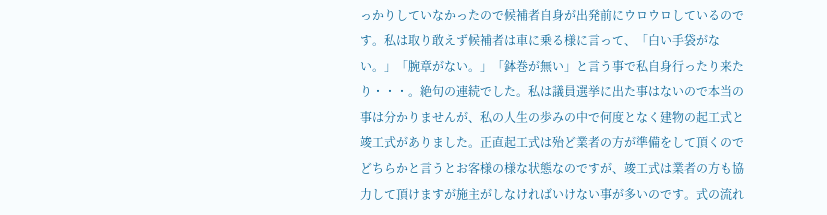っかりしていなかったので候補者自身が出発前にウロウロしているのです。私は取り敢えず候補者は車に乗る様に言って、「白い手袋がない。」「腕章がない。」「鉢巻が無い」と言う事で私自身行ったり来たり・・・。絶句の連続でした。私は議員選挙に出た事はないので本当の事は分かりませんが、私の人生の歩みの中で何度となく建物の起工式と竣工式がありました。正直起工式は殆ど業者の方が準備をして頂くのでどちらかと言うとお客様の様な状態なのですが、竣工式は業者の方も協力して頂けますが施主がしなければいけない事が多いのです。式の流れ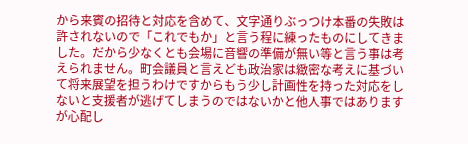から来賓の招待と対応を含めて、文字通りぶっつけ本番の失敗は許されないので「これでもか」と言う程に練ったものにしてきました。だから少なくとも会場に音響の準備が無い等と言う事は考えられません。町会議員と言えども政治家は緻密な考えに基づいて将来展望を担うわけですからもう少し計画性を持った対応をしないと支援者が逃げてしまうのではないかと他人事ではありますが心配し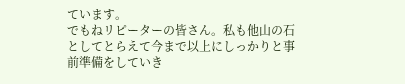ています。
でもねリピーターの皆さん。私も他山の石としてとらえて今まで以上にしっかりと事前準備をしていき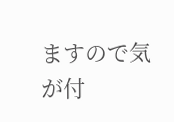ますので気が付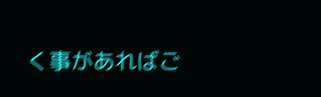く事があればご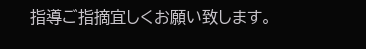指導ご指摘宜しくお願い致します。